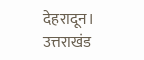देहरादून। उत्तराखंड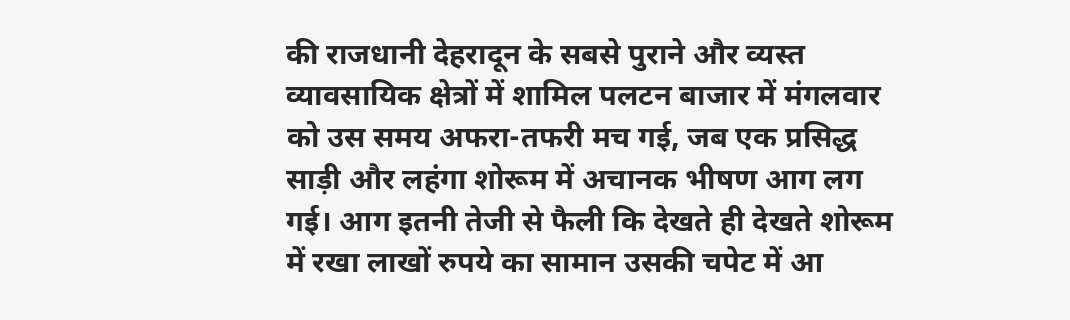की राजधानी देहरादून के सबसे पुराने और व्यस्त व्यावसायिक क्षेत्रों में शामिल पलटन बाजार में मंगलवार को उस समय अफरा-तफरी मच गई, जब एक प्रसिद्ध साड़ी और लहंगा शोरूम में अचानक भीषण आग लग गई। आग इतनी तेजी से फैली कि देखते ही देखते शोरूम में रखा लाखों रुपये का सामान उसकी चपेट में आ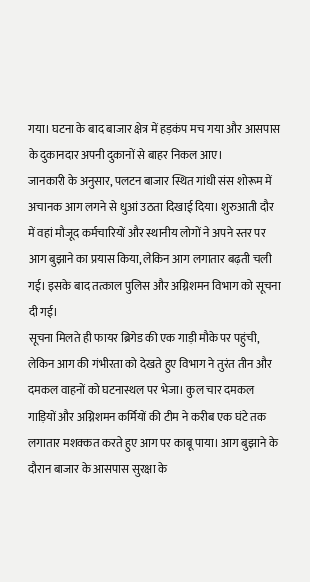गया। घटना के बाद बाजार क्षेत्र में हड़कंप मच गया और आसपास के दुकानदार अपनी दुकानों से बाहर निकल आए।
जानकारी के अनुसार, पलटन बाजार स्थित गांधी संस शोरूम में अचानक आग लगने से धुआं उठता दिखाई दिया। शुरुआती दौर में वहां मौजूद कर्मचारियों और स्थानीय लोगों ने अपने स्तर पर आग बुझाने का प्रयास किया, लेकिन आग लगातार बढ़ती चली गई। इसके बाद तत्काल पुलिस और अग्निशमन विभाग को सूचना दी गई।
सूचना मिलते ही फायर ब्रिगेड की एक गाड़ी मौके पर पहुंची, लेकिन आग की गंभीरता को देखते हुए विभाग ने तुरंत तीन और दमकल वाहनों को घटनास्थल पर भेजा। कुल चार दमकल गाड़ियों और अग्निशमन कर्मियों की टीम ने करीब एक घंटे तक लगातार मशक्कत करते हुए आग पर काबू पाया। आग बुझाने के दौरान बाजार के आसपास सुरक्षा के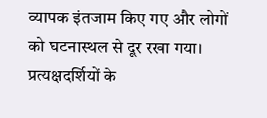व्यापक इंतजाम किए गए और लोगों को घटनास्थल से दूर रखा गया।
प्रत्यक्षदर्शियों के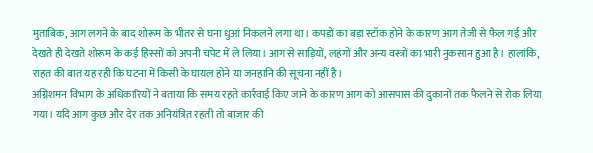मुताबिक, आग लगने के बाद शोरूम के भीतर से घना धुआं निकलने लगा था। कपड़ों का बड़ा स्टॉक होने के कारण आग तेजी से फैल गई और देखते ही देखते शोरूम के कई हिस्सों को अपनी चपेट में ले लिया। आग से साड़ियों, लहंगों और अन्य वस्त्रों का भारी नुकसान हुआ है। हालांकि, राहत की बात यह रही कि घटना में किसी के घायल होने या जनहानि की सूचना नहीं है।
अग्निशमन विभाग के अधिकारियों ने बताया कि समय रहते कार्रवाई किए जाने के कारण आग को आसपास की दुकानों तक फैलने से रोक लिया गया। यदि आग कुछ और देर तक अनियंत्रित रहती तो बाजार की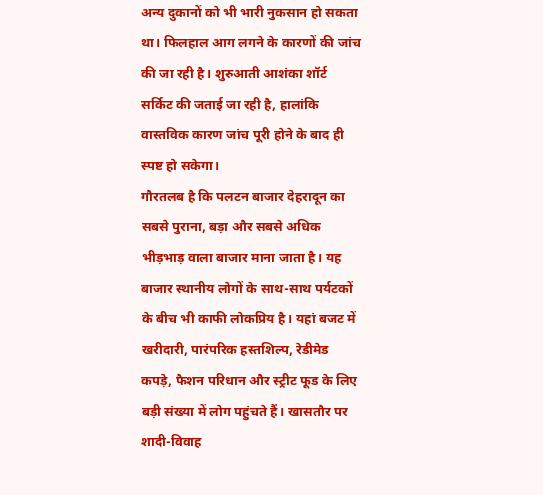अन्य दुकानों को भी भारी नुकसान हो सकता था। फिलहाल आग लगने के कारणों की जांच की जा रही है। शुरुआती आशंका शॉर्ट सर्किट की जताई जा रही है, हालांकि वास्तविक कारण जांच पूरी होने के बाद ही स्पष्ट हो सकेगा।
गौरतलब है कि पलटन बाजार देहरादून का सबसे पुराना, बड़ा और सबसे अधिक भीड़भाड़ वाला बाजार माना जाता है। यह बाजार स्थानीय लोगों के साथ-साथ पर्यटकों के बीच भी काफी लोकप्रिय है। यहां बजट में खरीदारी, पारंपरिक हस्तशिल्प, रेडीमेड कपड़े, फैशन परिधान और स्ट्रीट फूड के लिए बड़ी संख्या में लोग पहुंचते हैं। खासतौर पर शादी-विवाह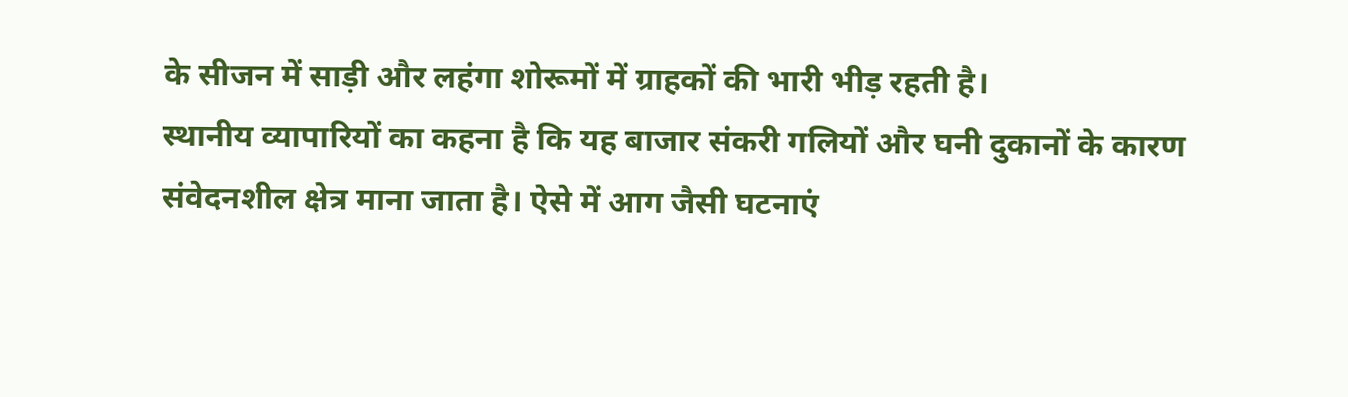के सीजन में साड़ी और लहंगा शोरूमों में ग्राहकों की भारी भीड़ रहती है।
स्थानीय व्यापारियों का कहना है कि यह बाजार संकरी गलियों और घनी दुकानों के कारण संवेदनशील क्षेत्र माना जाता है। ऐसे में आग जैसी घटनाएं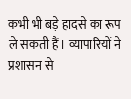कभी भी बड़े हादसे का रूप ले सकती हैं। व्यापारियों ने प्रशासन से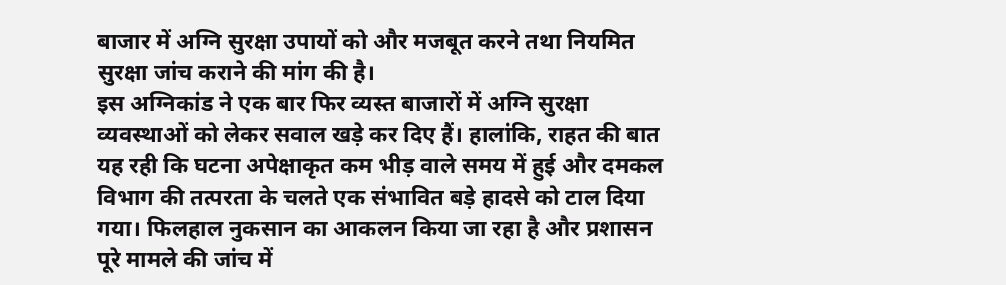बाजार में अग्नि सुरक्षा उपायों को और मजबूत करने तथा नियमित सुरक्षा जांच कराने की मांग की है।
इस अग्निकांड ने एक बार फिर व्यस्त बाजारों में अग्नि सुरक्षा व्यवस्थाओं को लेकर सवाल खड़े कर दिए हैं। हालांकि, राहत की बात यह रही कि घटना अपेक्षाकृत कम भीड़ वाले समय में हुई और दमकल विभाग की तत्परता के चलते एक संभावित बड़े हादसे को टाल दिया गया। फिलहाल नुकसान का आकलन किया जा रहा है और प्रशासन पूरे मामले की जांच में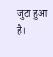जुटा हुआ है।